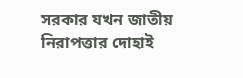সরকার যখন জাতীয় নিরাপত্তার দোহাই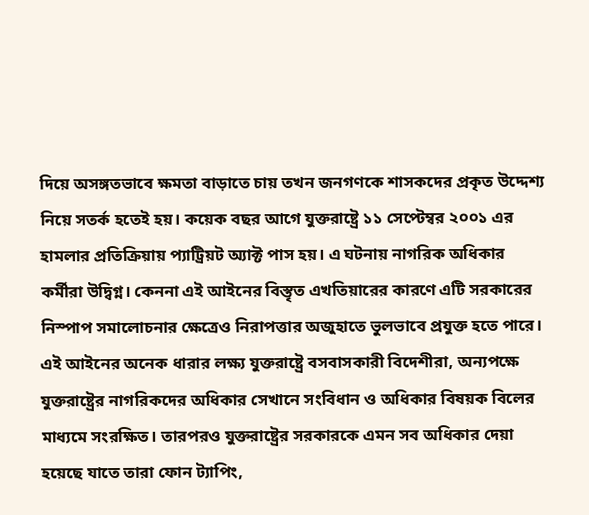দিয়ে অসঙ্গতভাবে ক্ষমতা বাড়াতে চায় তখন জনগণকে শাসকদের প্রকৃত উদ্দেশ্য নিয়ে সতর্ক হতেই হয়। কয়েক বছর আগে যুক্তরাষ্ট্রে ১১ সেপ্টেম্বর ২০০১ এর হামলার প্রতিক্রিয়ায় প্যাট্রিয়ট অ্যাক্ট পাস হয়। এ ঘটনায় নাগরিক অধিকার কর্মীরা উদ্বিগ্ন। কেননা এই আইনের বিস্তৃত এখতিয়ারের কারণে এটি সরকারের নিস্পাপ সমালোচনার ক্ষেত্রেও নিরাপত্তার অজুহাতে ভুলভাবে প্রযুক্ত হতে পারে। এই আইনের অনেক ধারার লক্ষ্য যুক্তরাষ্ট্রে বসবাসকারী বিদেশীরা, অন্যপক্ষে যুক্তরাষ্ট্রের নাগরিকদের অধিকার সেখানে সংবিধান ও অধিকার বিষয়ক বিলের মাধ্যমে সংরক্ষিত। তারপরও যুক্তরাষ্ট্রের সরকারকে এমন সব অধিকার দেয়া হয়েছে যাতে তারা ফোন ট্যাপিং,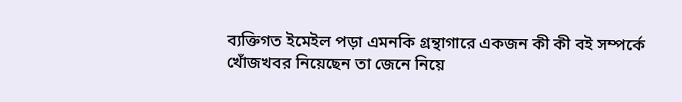ব্যক্তিগত ইমেইল পড়া এমনকি গ্রন্থাগারে একজন কী কী বই সম্পর্কে খোঁজখবর নিয়েছেন তা জেনে নিয়ে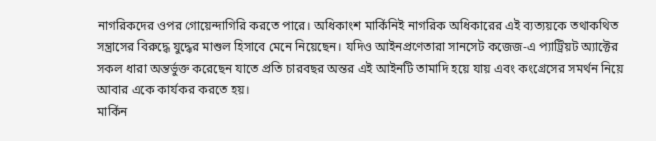নাগরিকদের ওপর গোয়েন্দাগিরি করতে পারে। অধিকাংশ মার্কিনিই নাগরিক অধিকারের এই ব্যত্যয়কে তথাকথিত সন্ত্রাসের বিরুদ্ধে যুদ্ধের মাশুল হিসাবে মেনে নিয়েছেন। যদিও আইনপ্রণেতারা সানসেট কজেজ-এ প্যাট্রিয়ট অ্যাক্টের সকল ধারা অন্তর্ভুক্ত করেছেন যাতে প্রতি চারবছর অন্তর এই আইনটি তামাদি হয়ে যায় এবং কংগ্রেসের সমর্থন নিয়ে আবার একে কার্যকর করতে হয়।
মার্কিন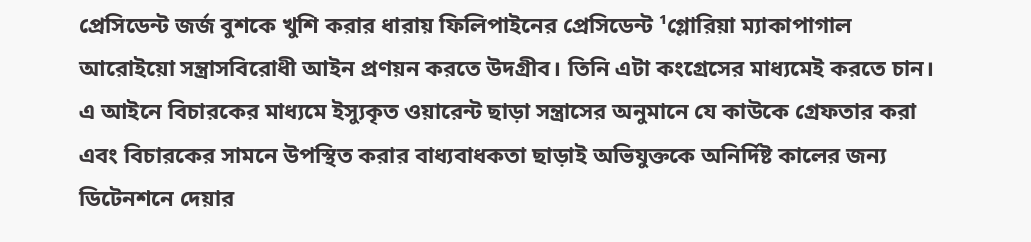প্রেসিডেন্ট জর্জ বুশকে খুশি করার ধারায় ফিলিপাইনের প্রেসিডেন্ট ¹গ্লোরিয়া ম্যাকাপাগাল আরোইয়ো সন্ত্রাসবিরোধী আইন প্রণয়ন করতে উদগ্রীব। তিনি এটা কংগ্রেসের মাধ্যমেই করতে চান। এ আইনে বিচারকের মাধ্যমে ইস্যুকৃত ওয়ারেন্ট ছাড়া সন্ত্রাসের অনুমানে যে কাউকে গ্রেফতার করা এবং বিচারকের সামনে উপস্থিত করার বাধ্যবাধকতা ছাড়াই অভিযুক্তকে অনির্দিষ্ট কালের জন্য ডিটেনশনে দেয়ার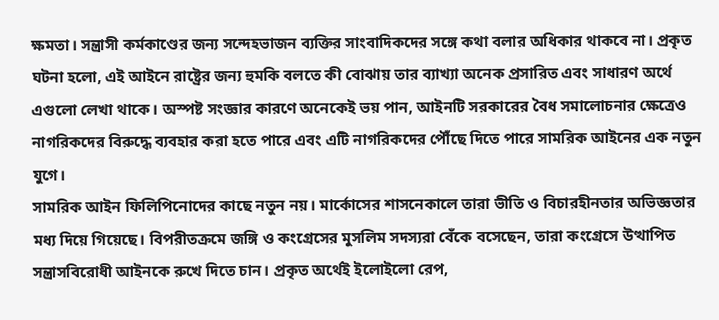ক্ষমতা। সন্ত্রাসী কর্মকাণ্ডের জন্য সন্দেহভাজন ব্যক্তির সাংবাদিকদের সঙ্গে কথা বলার অধিকার থাকবে না। প্রকৃত ঘটনা হলো, এই আইনে রাষ্ট্রের জন্য হুমকি বলতে কী বোঝায় তার ব্যাখ্যা অনেক প্রসারিত এবং সাধারণ অর্থে এগুলো লেখা থাকে। অস্পষ্ট সংজ্ঞার কারণে অনেকেই ভয় পান, আইনটি সরকারের বৈধ সমালোচনার ক্ষেত্রেও নাগরিকদের বিরুদ্ধে ব্যবহার করা হতে পারে এবং এটি নাগরিকদের পৌঁছে দিতে পারে সামরিক আইনের এক নতুন যুগে।
সামরিক আইন ফিলিপিনোদের কাছে নতুন নয়। মার্কোসের শাসনেকালে তারা ভীতি ও বিচারহীনতার অভিজ্ঞতার মধ্য দিয়ে গিয়েছে। বিপরীতক্রমে জঙ্গি ও কংগ্রেসের মুসলিম সদস্যরা বেঁকে বসেছেন, তারা কংগ্রেসে উত্থাপিত সন্ত্রাসবিরোধী আইনকে রুখে দিতে চান। প্রকৃত অর্থেই ইলোইলো রেপ,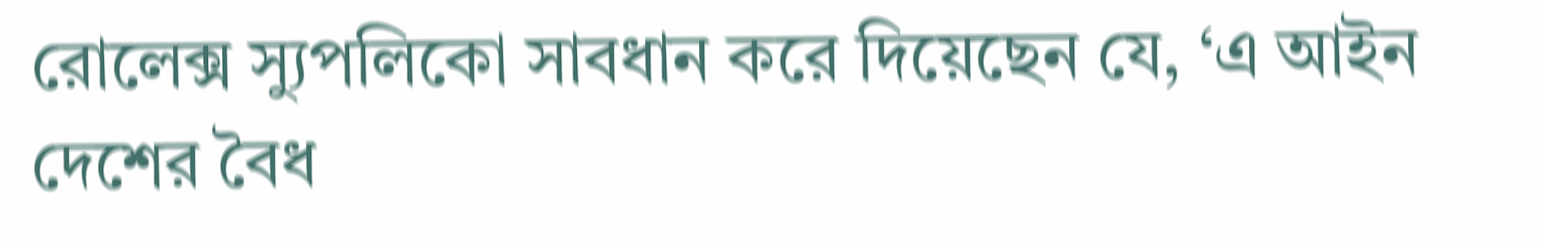রোলেক্স স্যুপলিকো সাবধান করে দিয়েছেন যে, ‘এ আইন দেশের বৈধ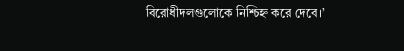বিরোধীদলগুলোকে নিশ্চিহ্ন করে দেবে।’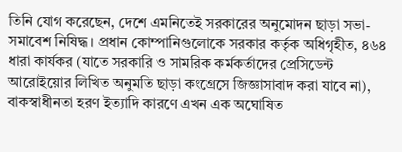তিনি যোগ করেছেন, দেশে এমনিতেই সরকারের অনুমোদন ছাড়া সভা-সমাবেশ নিষিদ্ধ। প্রধান কোম্পানিগুলোকে সরকার কর্তৃক অধিগৃহীত, ৪৬৪ ধারা কার্যকর (যাতে সরকারি ও সামরিক কর্মকর্তাদের প্রেসিডেন্ট আরোইয়োর লিখিত অনুমতি ছাড়া কংগ্রেসে জিজ্ঞাসাবাদ করা যাবে না), বাকস্বাধীনতা হরণ ইত্যাদি কারণে এখন এক অঘোষিত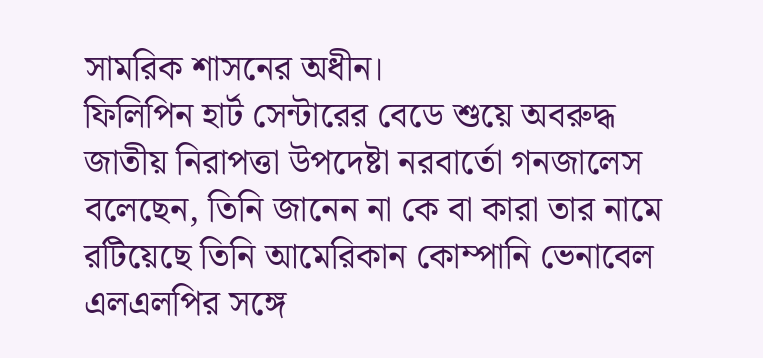সামরিক শাসনের অধীন।
ফিলিপিন হার্ট সেন্টারের বেডে শুয়ে অবরুদ্ধ জাতীয় নিরাপত্তা উপদেষ্টা নরবার্তো গনজালেস বলেছেন, তিনি জানেন না কে বা কারা তার নামে রটিয়েছে তিনি আমেরিকান কোম্পানি ভেনাবেল এলএলপির সঙ্গে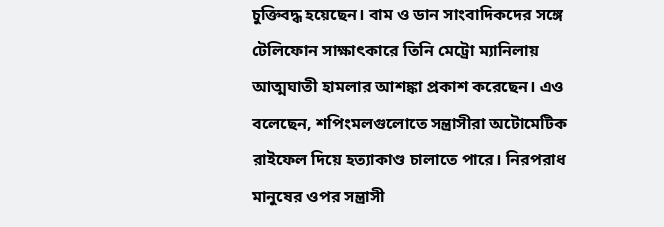চুক্তিবদ্ধ হয়েছেন। বাম ও ডান সাংবাদিকদের সঙ্গে টেলিফোন সাক্ষাৎকারে তিনি মেট্রো ম্যানিলায় আত্মঘাতী হামলার আশঙ্কা প্রকাশ করেছেন। এও বলেছেন, শপিংমলগুলোতে সন্ত্রাসীরা অটোমেটিক রাইফেল দিয়ে হত্যাকাণ্ড চালাতে পারে। নিরপরাধ মানুষের ওপর সন্ত্রাসী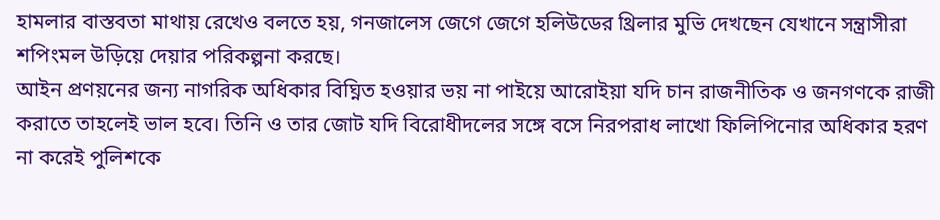হামলার বাস্তবতা মাথায় রেখেও বলতে হয়, গনজালেস জেগে জেগে হলিউডের থ্রিলার মুভি দেখছেন যেখানে সন্ত্রাসীরা শপিংমল উড়িয়ে দেয়ার পরিকল্পনা করছে।
আইন প্রণয়নের জন্য নাগরিক অধিকার বিঘ্নিত হওয়ার ভয় না পাইয়ে আরোইয়া যদি চান রাজনীতিক ও জনগণকে রাজী করাতে তাহলেই ভাল হবে। তিনি ও তার জোট যদি বিরোধীদলের সঙ্গে বসে নিরপরাধ লাখো ফিলিপিনোর অধিকার হরণ না করেই পুলিশকে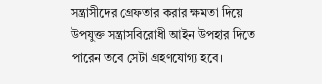সন্ত্রাসীদের গ্রেফতার করার ক্ষমতা দিয়ে উপযুক্ত সন্ত্রাসবিরোধী আইন উপহার দিতে পারেন তবে সেটা গ্রহণযোগ্য হবে।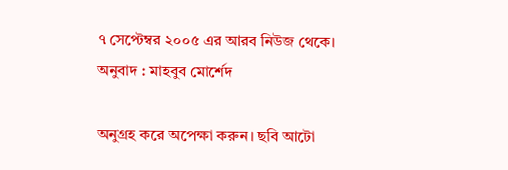৭ সেপ্টেম্বর ২০০৫ এর আরব নিউজ থেকে।
অনুবাদ : মাহবুব মোর্শেদ

অনুগ্রহ করে অপেক্ষা করুন। ছবি আটো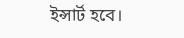ইন্সার্ট হবে।